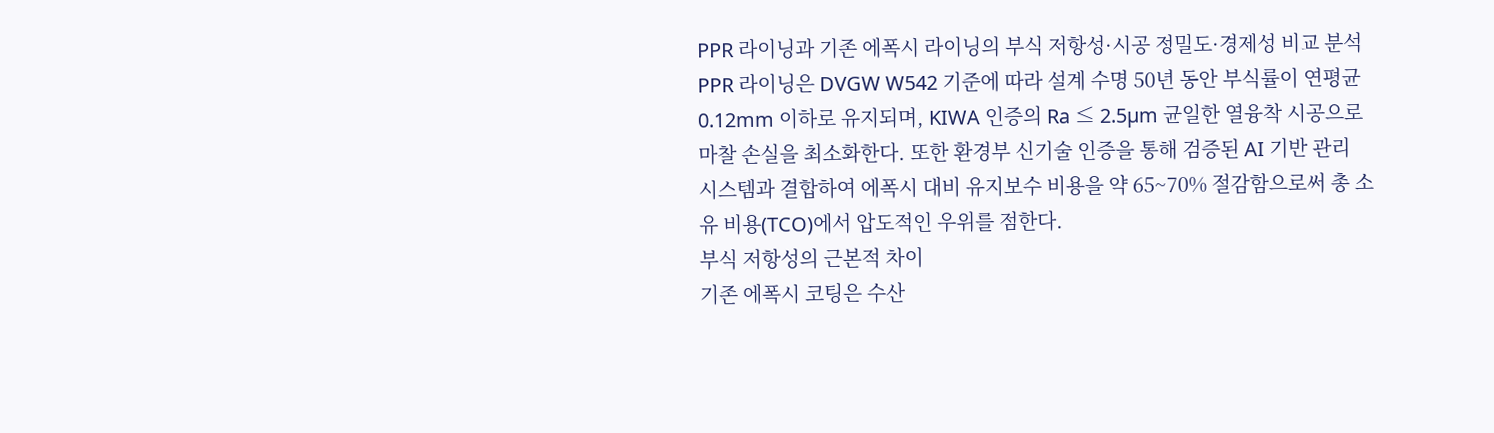PPR 라이닝과 기존 에폭시 라이닝의 부식 저항성·시공 정밀도·경제성 비교 분석
PPR 라이닝은 DVGW W542 기준에 따라 설계 수명 50년 동안 부식률이 연평균 0.12mm 이하로 유지되며, KIWA 인증의 Ra ≤ 2.5µm 균일한 열융착 시공으로 마찰 손실을 최소화한다. 또한 환경부 신기술 인증을 통해 검증된 AI 기반 관리 시스템과 결합하여 에폭시 대비 유지보수 비용을 약 65~70% 절감함으로써 총 소유 비용(TCO)에서 압도적인 우위를 점한다.
부식 저항성의 근본적 차이
기존 에폭시 코팅은 수산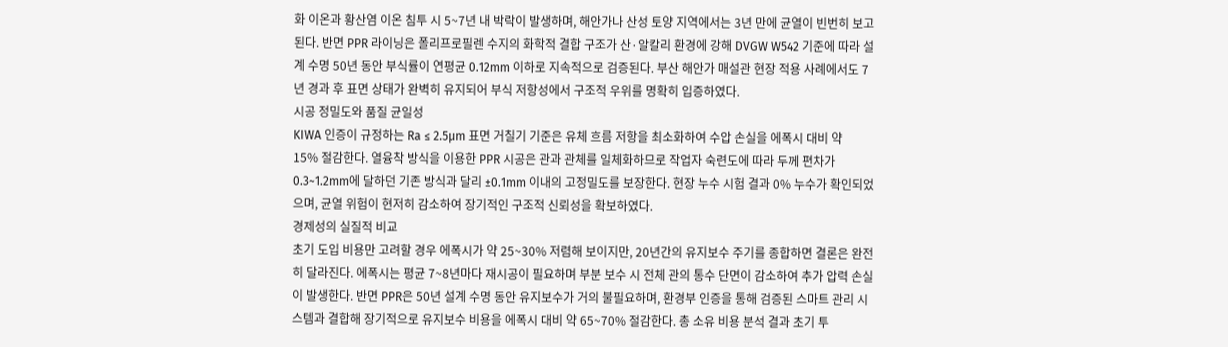화 이온과 황산염 이온 침투 시 5~7년 내 박락이 발생하며, 해안가나 산성 토양 지역에서는 3년 만에 균열이 빈번히 보고된다. 반면 PPR 라이닝은 폴리프로필렌 수지의 화학적 결합 구조가 산·알칼리 환경에 강해 DVGW W542 기준에 따라 설계 수명 50년 동안 부식률이 연평균 0.12mm 이하로 지속적으로 검증된다. 부산 해안가 매설관 현장 적용 사례에서도 7년 경과 후 표면 상태가 완벽히 유지되어 부식 저항성에서 구조적 우위를 명확히 입증하였다.
시공 정밀도와 품질 균일성
KIWA 인증이 규정하는 Ra ≤ 2.5µm 표면 거칠기 기준은 유체 흐름 저항을 최소화하여 수압 손실을 에폭시 대비 약 15% 절감한다. 열융착 방식을 이용한 PPR 시공은 관과 관체를 일체화하므로 작업자 숙련도에 따라 두께 편차가 0.3~1.2mm에 달하던 기존 방식과 달리 ±0.1mm 이내의 고정밀도를 보장한다. 현장 누수 시험 결과 0% 누수가 확인되었으며, 균열 위험이 현저히 감소하여 장기적인 구조적 신뢰성을 확보하였다.
경제성의 실질적 비교
초기 도입 비용만 고려할 경우 에폭시가 약 25~30% 저렴해 보이지만, 20년간의 유지보수 주기를 종합하면 결론은 완전히 달라진다. 에폭시는 평균 7~8년마다 재시공이 필요하며 부분 보수 시 전체 관의 통수 단면이 감소하여 추가 압력 손실이 발생한다. 반면 PPR은 50년 설계 수명 동안 유지보수가 거의 불필요하며, 환경부 인증을 통해 검증된 스마트 관리 시스템과 결합해 장기적으로 유지보수 비용을 에폭시 대비 약 65~70% 절감한다. 총 소유 비용 분석 결과 초기 투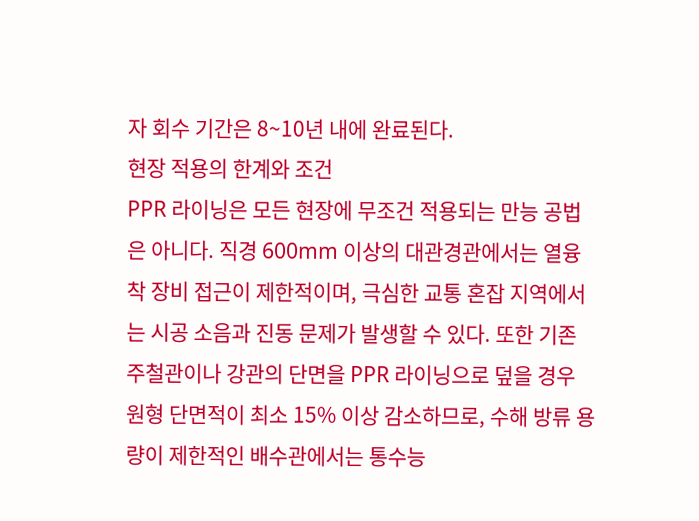자 회수 기간은 8~10년 내에 완료된다.
현장 적용의 한계와 조건
PPR 라이닝은 모든 현장에 무조건 적용되는 만능 공법은 아니다. 직경 600mm 이상의 대관경관에서는 열융착 장비 접근이 제한적이며, 극심한 교통 혼잡 지역에서는 시공 소음과 진동 문제가 발생할 수 있다. 또한 기존 주철관이나 강관의 단면을 PPR 라이닝으로 덮을 경우 원형 단면적이 최소 15% 이상 감소하므로, 수해 방류 용량이 제한적인 배수관에서는 통수능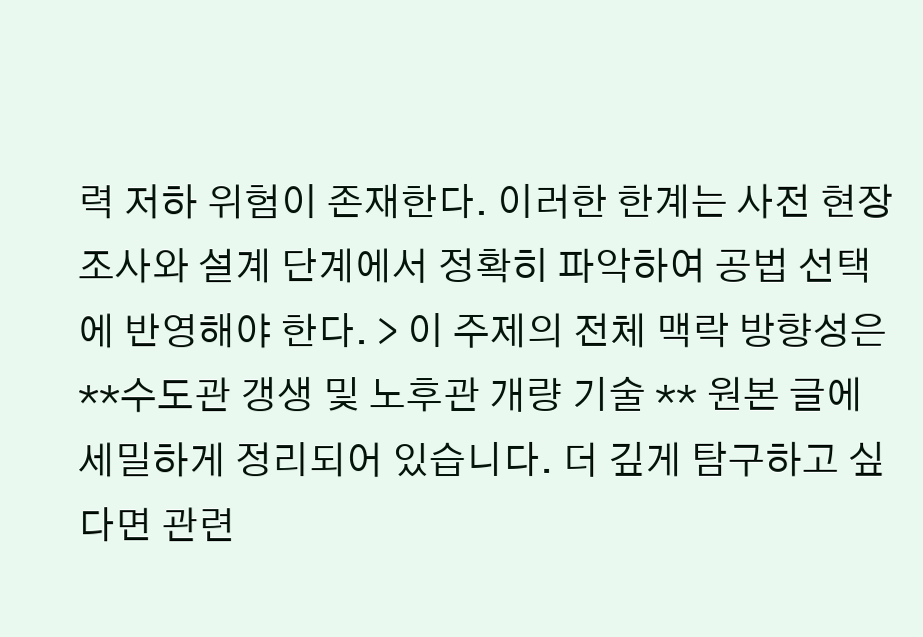력 저하 위험이 존재한다. 이러한 한계는 사전 현장 조사와 설계 단계에서 정확히 파악하여 공법 선택에 반영해야 한다. > 이 주제의 전체 맥락 방향성은 **수도관 갱생 및 노후관 개량 기술 ** 원본 글에 세밀하게 정리되어 있습니다. 더 깊게 탐구하고 싶다면 관련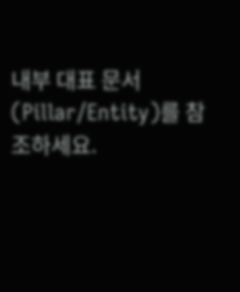내부 대표 문서(Pillar/Entity)를 참조하세요.